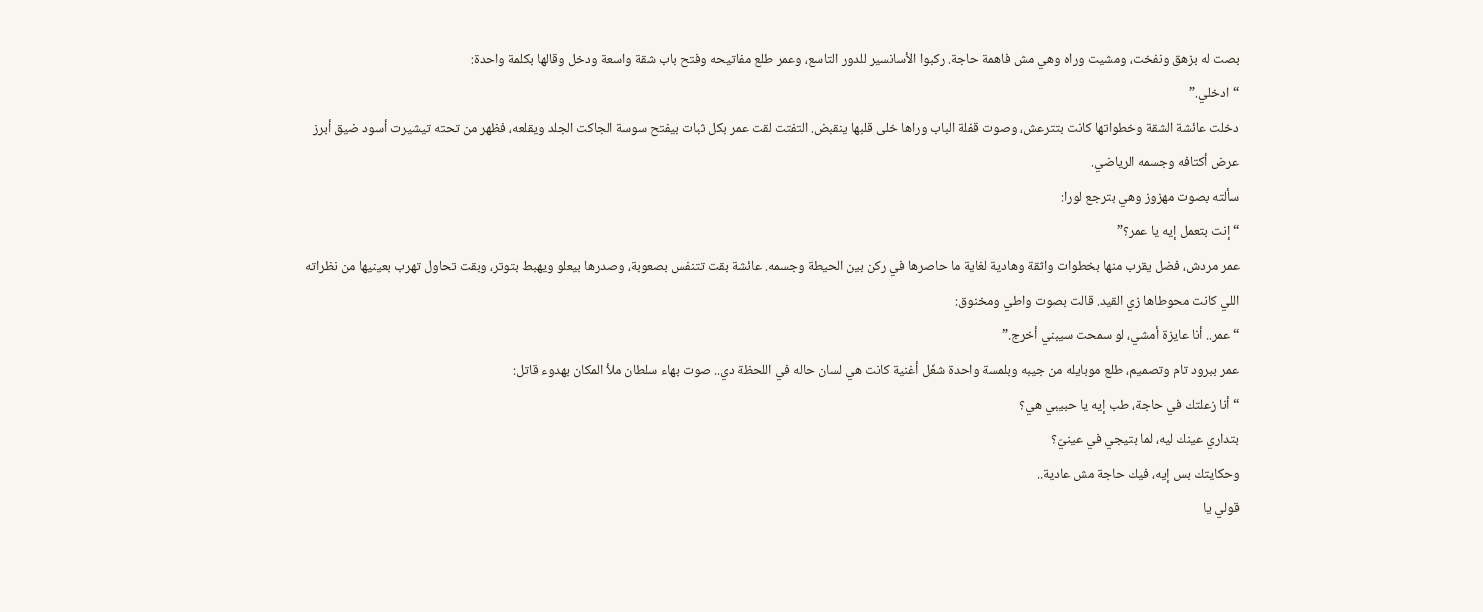بصت له بزهق ونفخت، ومشيت وراه وهي مش فاهمة حاجة. ركبوا الأسانسير للدور التاسع، وعمر طلع مفاتيحه وفتح باب شقة واسعة ودخل وقالها بكلمة واحدة:
“ادخلي.”
دخلت عائشة الشقة وخطواتها كانت بتترعش، وصوت قفلة الباب وراها خلى قلبها ينقبض. التفتت لقت عمر بكل ثبات بيفتح سوسة الجاكت الجلد ويقلعه، فظهر من تحته تيشيرت أسود ضيق أبرز عرض أكتافه وجسمه الرياضي.
سألته بصوت مهزوز وهي بترجع لورا:
“إنت بتعمل إيه يا عمر؟”
عمر مردش، فضل يقرب منها بخطوات واثقة وهادية لغاية ما حاصرها في ركن بين الحيطة وجسمه. عائشة بقت تتنفس بصعوبة، وصدرها بيعلو ويهبط بتوتر، وبقت تحاول تهرب بعينيها من نظراته اللي كانت محوطاها زي القيد. قالت بصوت واطي ومخنوق:
“عمر.. أنا عايزة أمشي، لو سمحت سيبني أخرج.”
عمر ببرود تام وتصميم، طلع موبايله من جيبه وبلمسة واحدة شغّل أغنية كانت هي لسان حاله في اللحظة دي.. صوت بهاء سلطان ملأ المكان بهدوء قاتل:
“أنا زعلتك في حاجة، طب إيه يا حبيبي هي؟
بتداري عينك ليه، لما بتيجي في عينيّ؟
وحكايتك بس إيه، فيك حاجة مش عادية..
قولي يا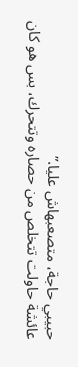حبيبي حاجة، متصعبهاش عليا.”
عائشة حاولت تتخلص من حصاره وتتحرك، بس هو كان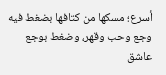أسرع؛ مسكها من كتافها بضغط فيه وجع وحب وقهر، وضغط بوجع عاشق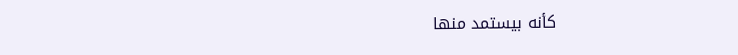كأنه بيستمد منها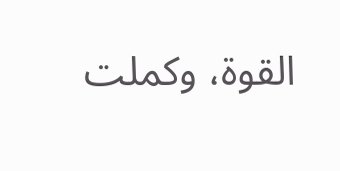القوة، وكملت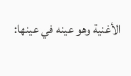الأغنية وهو عينه في عينها: